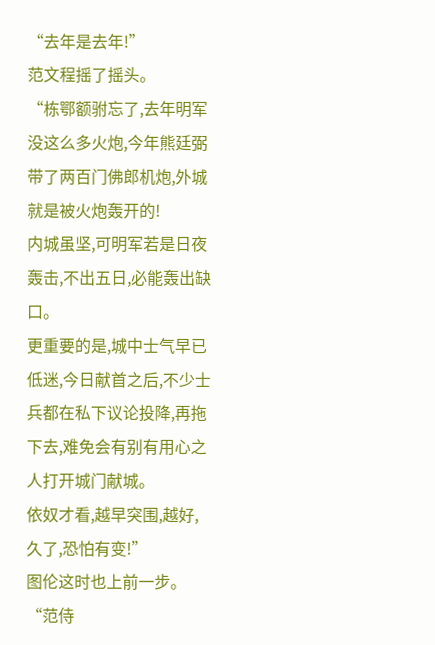“去年是去年!”
范文程摇了摇头。
“栋鄂额驸忘了,去年明军没这么多火炮,今年熊廷弼带了两百门佛郎机炮,外城就是被火炮轰开的!
内城虽坚,可明军若是日夜轰击,不出五日,必能轰出缺口。
更重要的是,城中士气早已低迷,今日献首之后,不少士兵都在私下议论投降,再拖下去,难免会有别有用心之人打开城门献城。
依奴才看,越早突围,越好,久了,恐怕有变!”
图伦这时也上前一步。
“范侍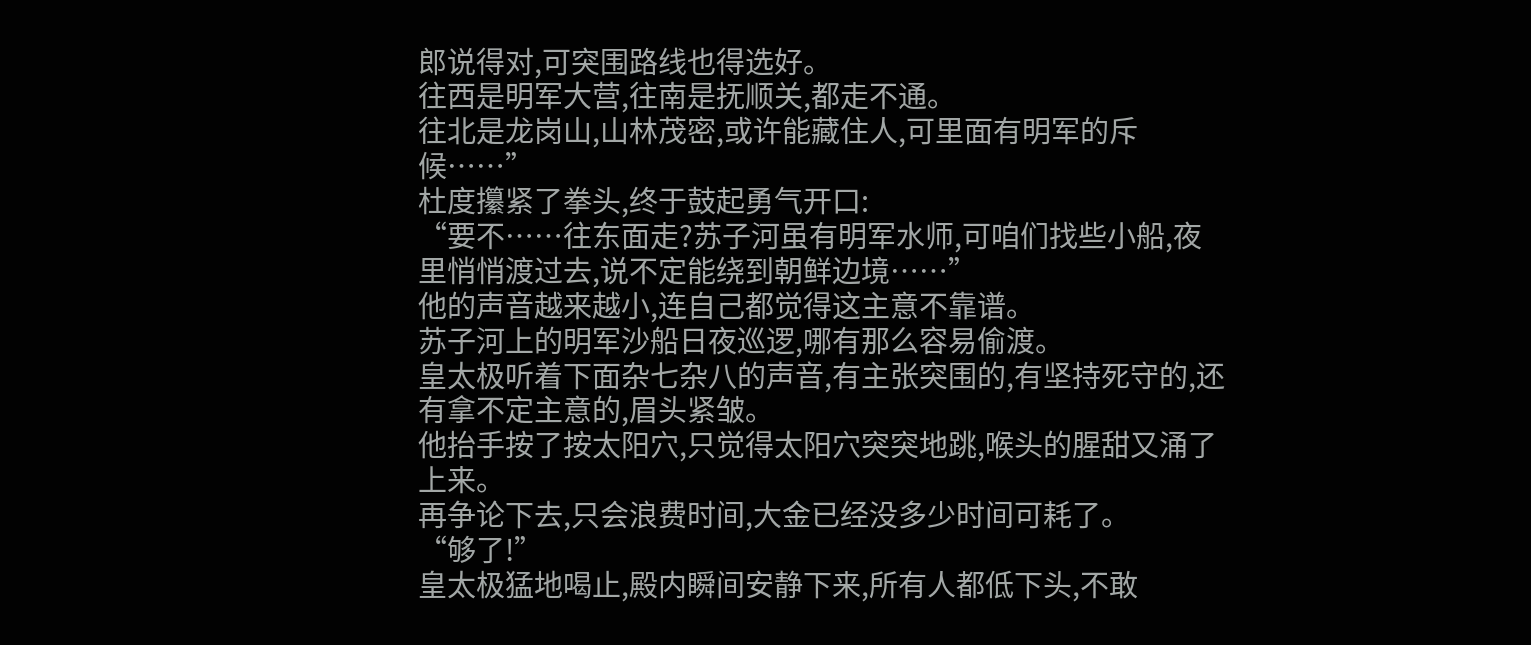郎说得对,可突围路线也得选好。
往西是明军大营,往南是抚顺关,都走不通。
往北是龙岗山,山林茂密,或许能藏住人,可里面有明军的斥候……”
杜度攥紧了拳头,终于鼓起勇气开口:
“要不……往东面走?苏子河虽有明军水师,可咱们找些小船,夜里悄悄渡过去,说不定能绕到朝鲜边境……”
他的声音越来越小,连自己都觉得这主意不靠谱。
苏子河上的明军沙船日夜巡逻,哪有那么容易偷渡。
皇太极听着下面杂七杂八的声音,有主张突围的,有坚持死守的,还有拿不定主意的,眉头紧皱。
他抬手按了按太阳穴,只觉得太阳穴突突地跳,喉头的腥甜又涌了上来。
再争论下去,只会浪费时间,大金已经没多少时间可耗了。
“够了!”
皇太极猛地喝止,殿内瞬间安静下来,所有人都低下头,不敢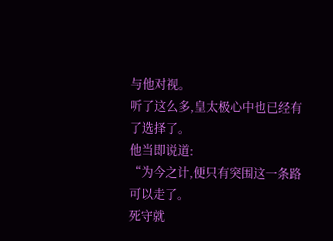与他对视。
听了这么多,皇太极心中也已经有了选择了。
他当即说道:
“为今之计,便只有突围这一条路可以走了。
死守就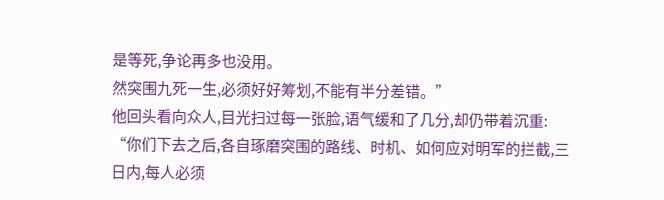是等死,争论再多也没用。
然突围九死一生,必须好好筹划,不能有半分差错。”
他回头看向众人,目光扫过每一张脸,语气缓和了几分,却仍带着沉重:
“你们下去之后,各自琢磨突围的路线、时机、如何应对明军的拦截,三日内,每人必须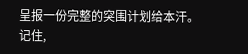呈报一份完整的突围计划给本汗。
记住,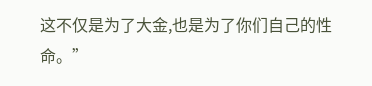这不仅是为了大金,也是为了你们自己的性命。”